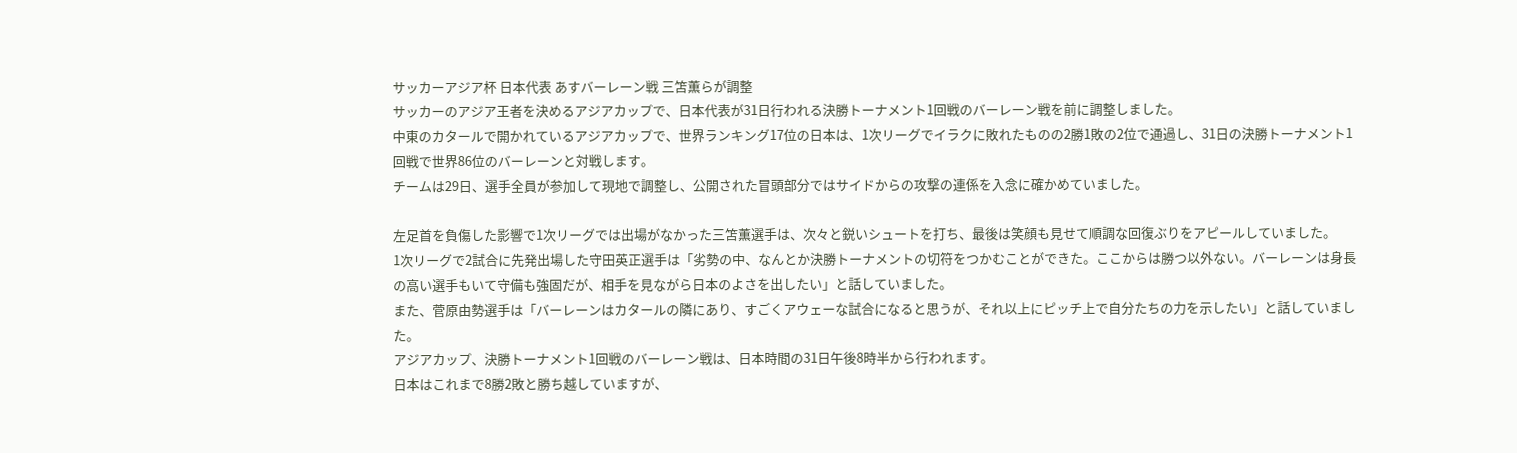サッカーアジア杯 日本代表 あすバーレーン戦 三笘薫らが調整
サッカーのアジア王者を決めるアジアカップで、日本代表が31日行われる決勝トーナメント1回戦のバーレーン戦を前に調整しました。
中東のカタールで開かれているアジアカップで、世界ランキング17位の日本は、1次リーグでイラクに敗れたものの2勝1敗の2位で通過し、31日の決勝トーナメント1回戦で世界86位のバーレーンと対戦します。
チームは29日、選手全員が参加して現地で調整し、公開された冒頭部分ではサイドからの攻撃の連係を入念に確かめていました。

左足首を負傷した影響で1次リーグでは出場がなかった三笘薫選手は、次々と鋭いシュートを打ち、最後は笑顔も見せて順調な回復ぶりをアピールしていました。
1次リーグで2試合に先発出場した守田英正選手は「劣勢の中、なんとか決勝トーナメントの切符をつかむことができた。ここからは勝つ以外ない。バーレーンは身長の高い選手もいて守備も強固だが、相手を見ながら日本のよさを出したい」と話していました。
また、菅原由勢選手は「バーレーンはカタールの隣にあり、すごくアウェーな試合になると思うが、それ以上にピッチ上で自分たちの力を示したい」と話していました。
アジアカップ、決勝トーナメント1回戦のバーレーン戦は、日本時間の31日午後8時半から行われます。
日本はこれまで8勝2敗と勝ち越していますが、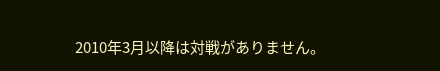2010年3月以降は対戦がありません。